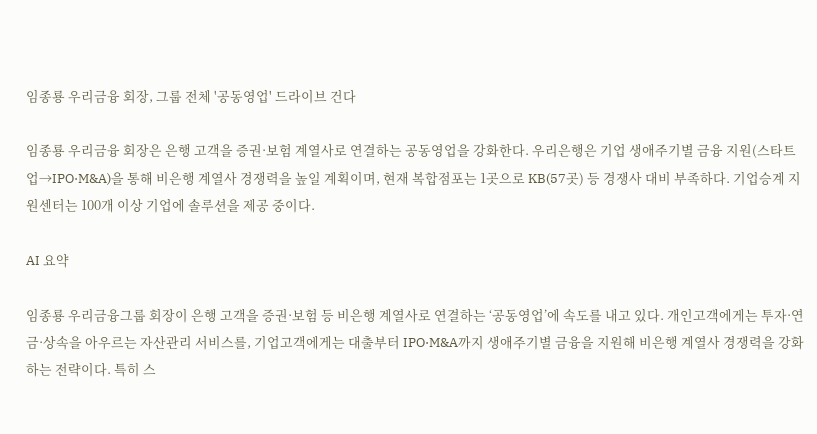임종룡 우리금융 회장, 그룹 전체 '공동영업' 드라이브 건다

임종룡 우리금융 회장은 은행 고객을 증권·보험 계열사로 연결하는 공동영업을 강화한다. 우리은행은 기업 생애주기별 금융 지원(스타트업→IPO·M&A)을 통해 비은행 계열사 경쟁력을 높일 계획이며, 현재 복합점포는 1곳으로 KB(57곳) 등 경쟁사 대비 부족하다. 기업승계 지원센터는 100개 이상 기업에 솔루션을 제공 중이다.

AI 요약

임종룡 우리금융그룹 회장이 은행 고객을 증권·보험 등 비은행 계열사로 연결하는 ‘공동영업’에 속도를 내고 있다. 개인고객에게는 투자·연금·상속을 아우르는 자산관리 서비스를, 기업고객에게는 대출부터 IPO·M&A까지 생애주기별 금융을 지원해 비은행 계열사 경쟁력을 강화하는 전략이다. 특히 스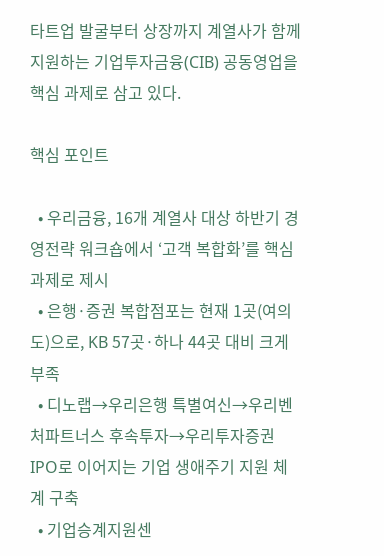타트업 발굴부터 상장까지 계열사가 함께 지원하는 기업투자금융(CIB) 공동영업을 핵심 과제로 삼고 있다.

핵심 포인트

  • 우리금융, 16개 계열사 대상 하반기 경영전략 워크숍에서 ‘고객 복합화’를 핵심 과제로 제시
  • 은행·증권 복합점포는 현재 1곳(여의도)으로, KB 57곳·하나 44곳 대비 크게 부족
  • 디노랩→우리은행 특별여신→우리벤처파트너스 후속투자→우리투자증권 IPO로 이어지는 기업 생애주기 지원 체계 구축
  • 기업승계지원센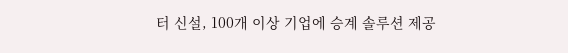터 신설, 100개 이상 기업에 승계 솔루션 제공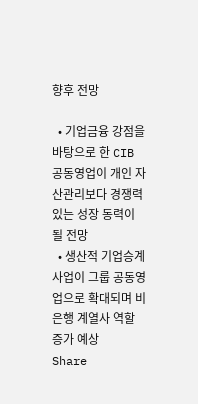향후 전망

  • 기업금융 강점을 바탕으로 한 CIB 공동영업이 개인 자산관리보다 경쟁력 있는 성장 동력이 될 전망
  • 생산적 기업승계 사업이 그룹 공동영업으로 확대되며 비은행 계열사 역할 증가 예상
Share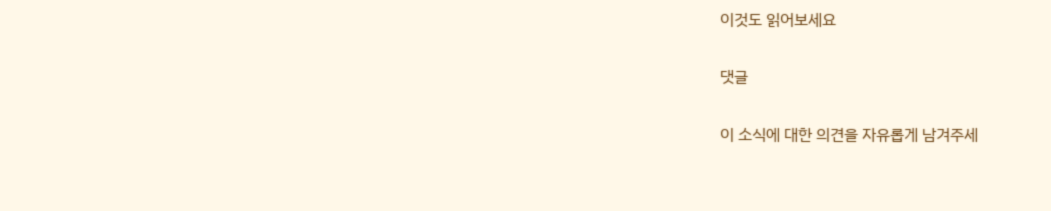이것도 읽어보세요

댓글

이 소식에 대한 의견을 자유롭게 남겨주세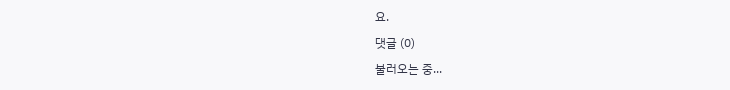요.

댓글 (0)

불러오는 중...